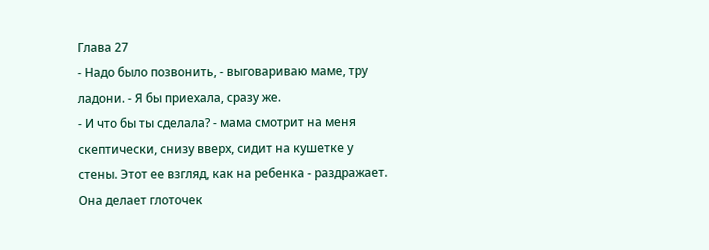Глава 27
- Надо было позвонить, - выговариваю маме, тру ладони. - Я бы приехала, сразу же.
- И что бы ты сделала? - мама смотрит на меня скептически, снизу вверх, сидит на кушетке у стены. Этот ее взгляд, как на ребенка - раздражает. Она делает глоточек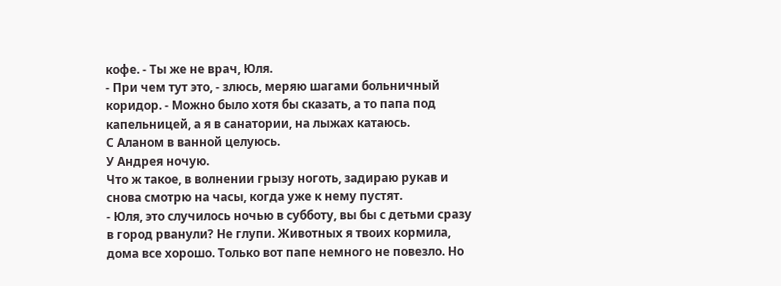кофе. - Ты же не врач, Юля.
- При чем тут это, - злюсь, меряю шагами больничный коридор. - Можно было хотя бы сказать, а то папа под капельницей, а я в санатории, на лыжах катаюсь.
С Аланом в ванной целуюсь.
У Андрея ночую.
Что ж такое, в волнении грызу ноготь, задираю рукав и снова смотрю на часы, когда уже к нему пустят.
- Юля, это случилось ночью в субботу, вы бы с детьми сразу в город рванули? Не глупи. Животных я твоих кормила, дома все хорошо. Только вот папе немного не повезло. Но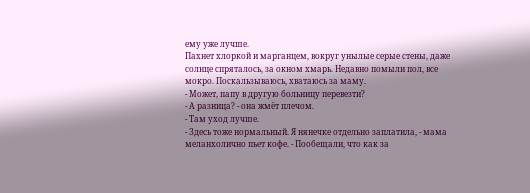ему уже лучше.
Пахнет хлоркой и марганцем, вокруг унылые серые стены, даже солнце спряталось, за окном хмарь. Недавно помыли пол, все мокро. Поскальзываюсь, хватаюсь за маму.
- Может, папу в другую больницу перевезти?
- А разница? - она жмёт плечом.
- Там уход лучше.
- Здесь тоже нормальный. Я нянечке отдельно заплатила, - мама меланхолично пьет кофе. - Пообещали, что как за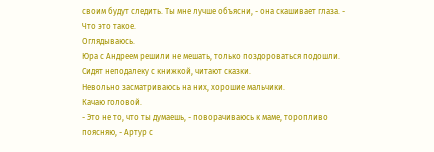своим будут следить. Ты мне лучше объясни, - она скашивает глаза. - Что это такое.
Оглядываюсь.
Юра с Андреем решили не мешать, только поздороваться подошли. Сидят неподалеку с книжкой, читают сказки.
Невольно засматриваюсь на них, хорошие мальчики.
Качаю головой.
- Это не то, что ты думаешь, - поворачиваюсь к маме, торопливо поясняю, - Артур с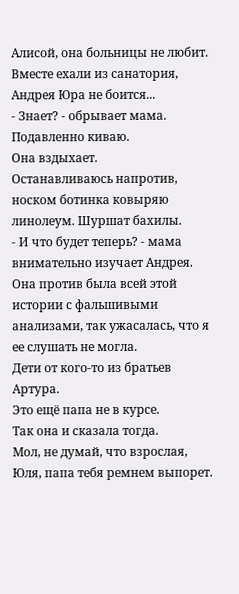Алисой, она больницы не любит. Вместе ехали из санатория, Андрея Юра не боится...
- Знает? - обрывает мама.
Подавленно киваю.
Она вздыхает.
Останавливаюсь напротив, носком ботинка ковыряю линолеум. Шуршат бахилы.
- И что будет теперь? - мама внимательно изучает Андрея. Она против была всей этой истории с фальшивыми анализами, так ужасалась, что я ее слушать не могла.
Дети от кого-то из братьев Артура.
Это ещё папа не в курсе.
Так она и сказала тогда.
Мол, не думай, что взрослая, Юля, папа тебя ремнем выпорет.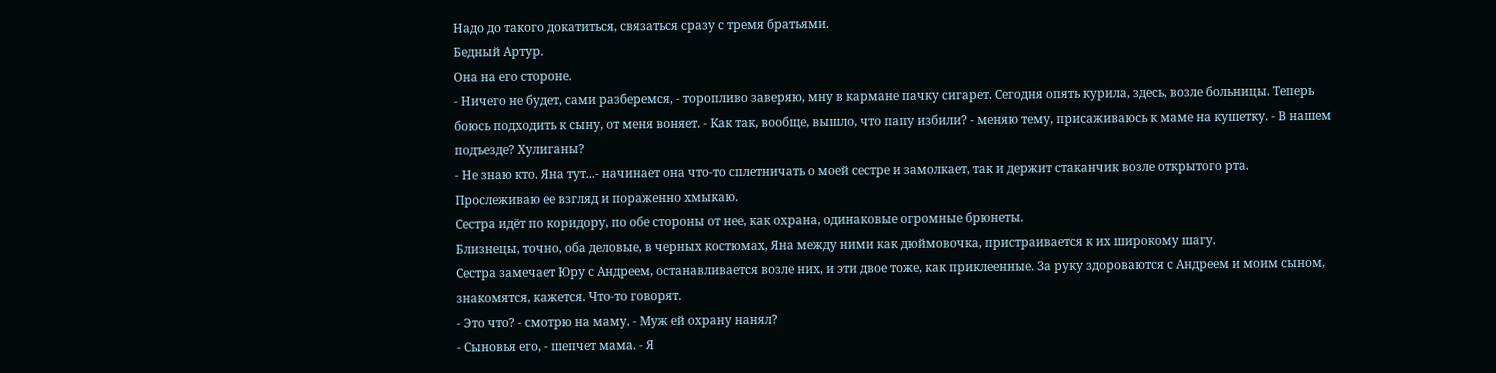Надо до такого докатиться, связаться сразу с тремя братьями.
Бедный Артур.
Она на его стороне.
- Ничего не будет, сами разберемся, - торопливо заверяю, мну в кармане пачку сигарет. Сегодня опять курила, здесь, возле больницы. Теперь боюсь подходить к сыну, от меня воняет. - Как так, вообще, вышло, что папу избили? - меняю тему, присаживаюсь к маме на кушетку. - В нашем подъезде? Хулиганы?
- Не знаю кто. Яна тут...- начинает она что-то сплетничать о моей сестре и замолкает, так и держит стаканчик возле открытого рта.
Прослеживаю ее взгляд и пораженно хмыкаю.
Сестра идёт по коридору, по обе стороны от нее, как охрана, одинаковые огромные брюнеты.
Близнецы, точно, оба деловые, в черных костюмах, Яна между ними как дюймовочка, пристраивается к их широкому шагу.
Сестра замечает Юру с Андреем, останавливается возле них, и эти двое тоже, как приклеенные. За руку здороваются с Андреем и моим сыном, знакомятся, кажется. Что-то говорят.
- Это что? - смотрю на маму. - Муж ей охрану нанял?
- Сыновья его, - шепчет мама. - Я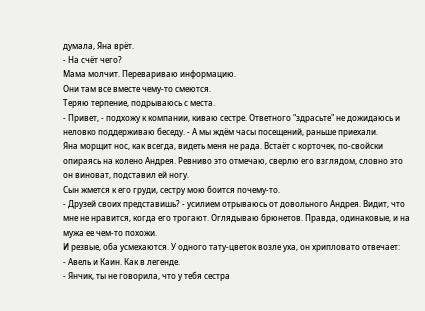думала, Яна врёт.
- На счёт чего?
Мама молчит. Перевариваю информацию.
Они там все вместе чему-то смеются.
Теряю терпение, подрываюсь с места.
- Привет, - подхожу к компании, киваю сестре. Ответного "здрасьте" не дожидаюсь и неловко поддерживаю беседу. - А мы ждём часы посещений, раньше приехали.
Яна морщит нос, как всегда, видеть меня не рада. Встаёт с корточек, по-свойски опираясь на колено Андрея. Ревниво это отмечаю, сверлю его взглядом, словно это он виноват, подставил ей ногу.
Сын жмется к его груди, сестру мою боится почему-то.
- Друзей своих представишь? - усилием отрываюсь от довольного Андрея. Видит, что мне не нравится, когда его трогают. Оглядываю брюнетов. Правда, одинаковые, и на мужа ее чем-то похожи.
И резвые, оба усмехаются. У одного тату-цветок возле уха, он хрипловато отвечает:
- Авель и Каин. Как в легенде.
- Янчик, ты не говорила, что у тебя сестра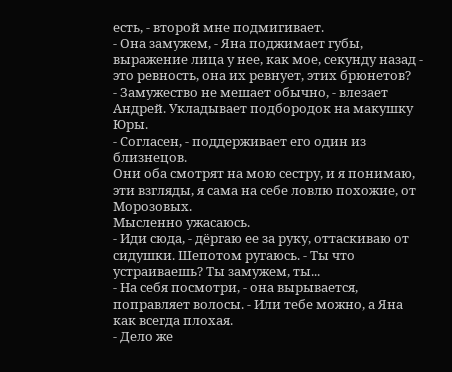есть, - второй мне подмигивает.
- Она замужем, - Яна поджимает губы, выражение лица у нее, как мое, секунду назад - это ревность, она их ревнует, этих брюнетов?
- Замужество не мешает обычно, - влезает Андрей. Укладывает подбородок на макушку Юры.
- Согласен, - поддерживает его один из близнецов.
Они оба смотрят на мою сестру, и я понимаю, эти взгляды, я сама на себе ловлю похожие, от Морозовых.
Мысленно ужасаюсь.
- Иди сюда, - дёргаю ее за руку, оттаскиваю от сидушки. Шепотом ругаюсь. - Ты что устраиваешь? Ты замужем, ты...
- На себя посмотри, - она вырывается, поправляет волосы. - Или тебе можно, а Яна как всегда плохая.
- Дело же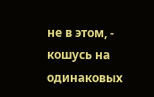не в этом, - кошусь на одинаковых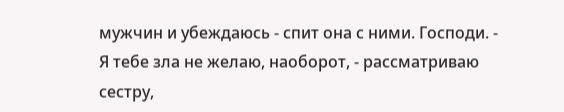мужчин и убеждаюсь - спит она с ними. Господи. - Я тебе зла не желаю, наоборот, - рассматриваю сестру,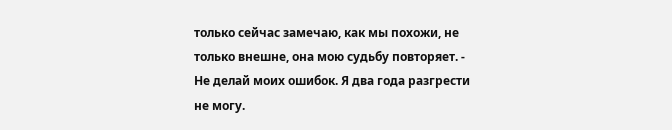только сейчас замечаю, как мы похожи, не только внешне, она мою судьбу повторяет. - Не делай моих ошибок. Я два года разгрести не могу.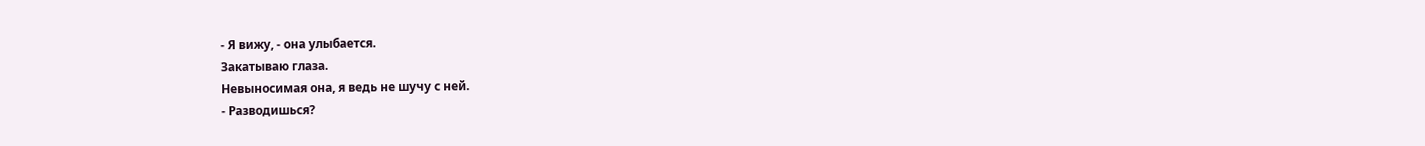- Я вижу, - она улыбается.
Закатываю глаза.
Невыносимая она, я ведь не шучу с ней.
- Разводишься?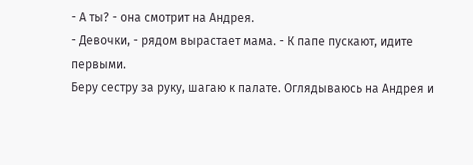- А ты? - она смотрит на Андрея.
- Девочки, - рядом вырастает мама. - К папе пускают, идите первыми.
Беру сестру за руку, шагаю к палате. Оглядываюсь на Андрея и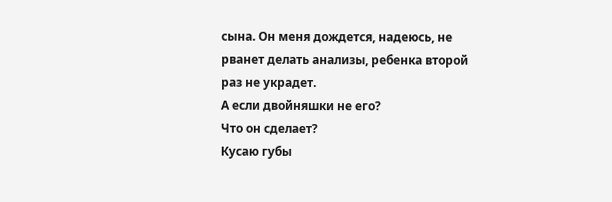сына. Он меня дождется, надеюсь, не рванет делать анализы, ребенка второй раз не украдет.
А если двойняшки не его?
Что он сделает?
Кусаю губы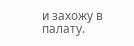и захожу в палату.